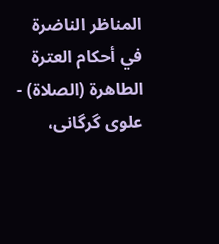المناظر الناضرة في أحکام العترة الطاهرة (الصلاة) - علوی گرگانی،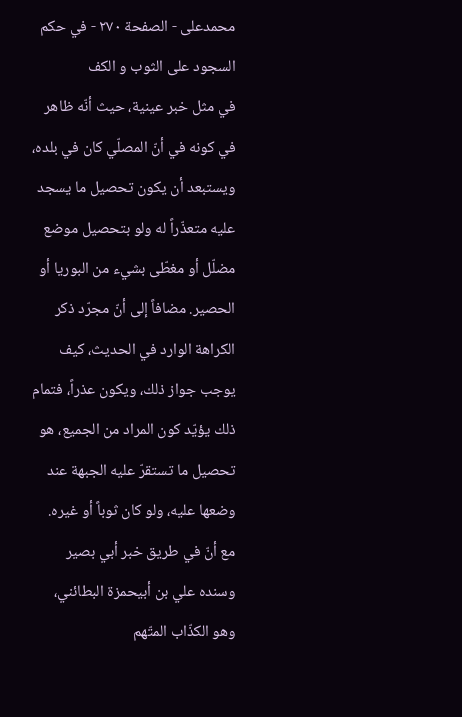محمدعلی - الصفحة ٢٧٠ - في حكم السجود على الثوب و الكف
في مثل خبر عينية، حيث أنّه ظاهر في كونه في أنّ المصلّي كان في بلده، ويستبعد أن يكون تحصيل ما يسجد عليه متعذّراً له ولو بتحصيل موضع مضلّل أو مغطّى بشيء من البوريا أو الحصير. مضافاً إلى أنّ مجرّد ذكر الكراهة الوارد في الحديث، كيف يوجب جواز ذلك، ويكون عذراً، فتمام ذلك يؤيّد كون المراد من الجميع، هو تحصيل ما تستقرّ عليه الجبهة عند وضعها عليه، ولو كان ثوباً أو غيره.
مع أنّ في طريق خبر أبي بصير وسنده علي بن أبيحمزة البطائني، وهو الكذّاب المتّهم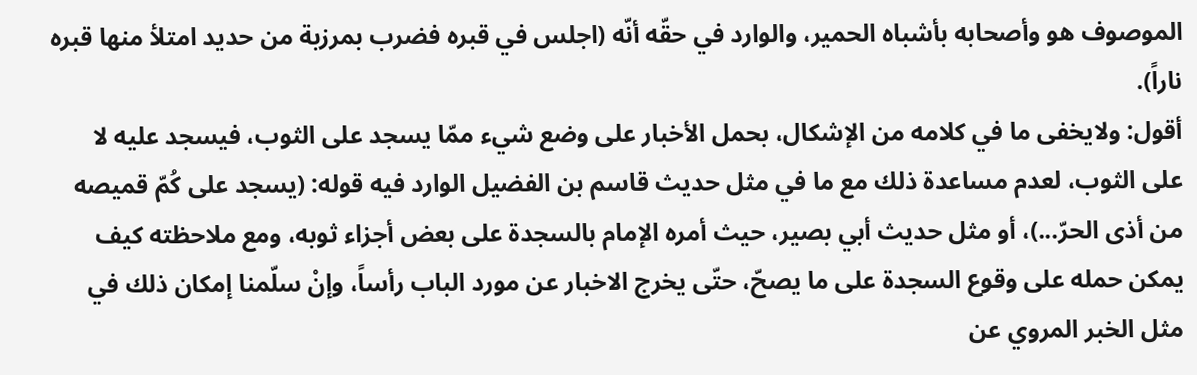الموصوف هو وأصحابه بأشباه الحمير، والوارد في حقّه أنّه (اجلس في قبره فضرب بمرزبة من حديد امتلأ منها قبره ناراً).
أقول: ولايخفى ما في كلامه من الإشكال، بحمل الأخبار على وضع شيء ممّا يسجد على الثوب، فيسجد عليه لا على الثوب، لعدم مساعدة ذلك مع ما في مثل حديث قاسم بن الفضيل الوارد فيه قوله: (يسجد على كُمّ قميصه من أذى الحرّ...)، أو مثل حديث أبي بصير، حيث أمره الإمام بالسجدة على بعض أجزاء ثوبه، ومع ملاحظته كيف يمكن حمله على وقوع السجدة على ما يصحّ، حتّى يخرج الاخبار عن مورد الباب رأساً، وإنْ سلّمنا إمكان ذلك في مثل الخبر المروي عن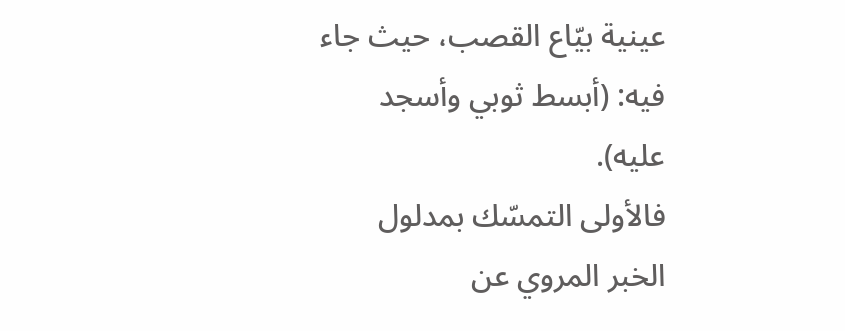عينية بيّاع القصب، حيث جاء فيه: (أبسط ثوبي وأسجد عليه).
فالأولى التمسّك بمدلول الخبر المروي عن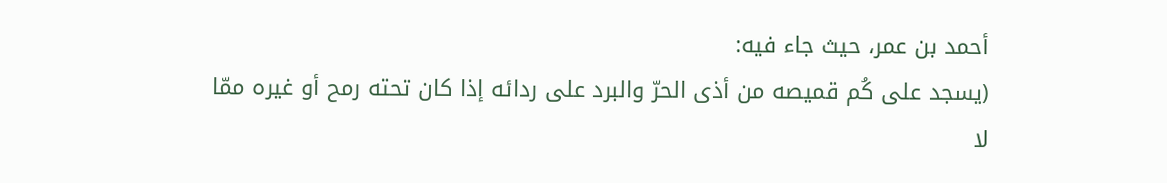أحمد بن عمر، حيث جاء فيه:
(يسجد على كُم قميصه من أذى الحرّ والبرد على ردائه إذا كان تحته رمح أو غيره ممّا لا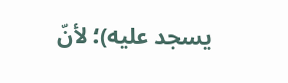يسجد عليه)؛ لأنّ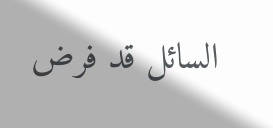السائل قد فرض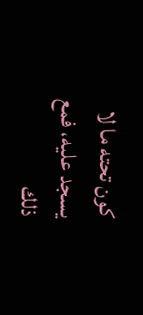كون تحته ما لا يسجد عليه، فمع ذلك